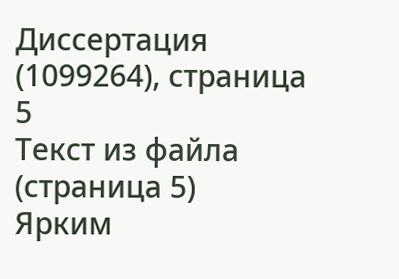Диссертация (1099264), страница 5
Текст из файла (страница 5)
Ярким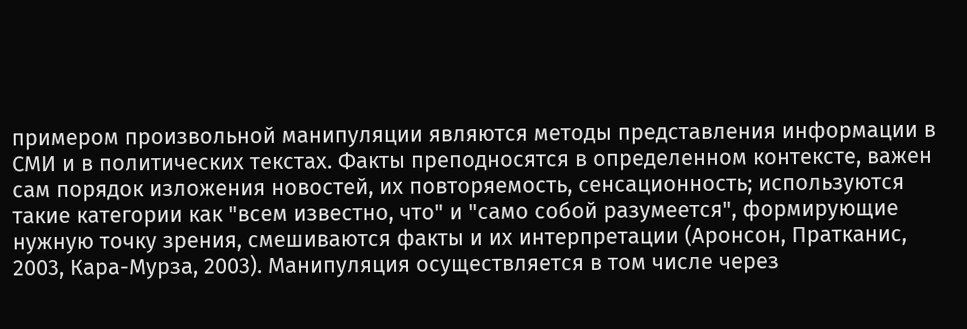примером произвольной манипуляции являются методы представления информации в СМИ и в политических текстах. Факты преподносятся в определенном контексте, важен сам порядок изложения новостей, их повторяемость, сенсационность; используются такие категории как "всем известно, что" и "само собой разумеется", формирующие нужную точку зрения, смешиваются факты и их интерпретации (Аронсон, Пратканис, 2003, Кара-Мурза, 2003). Манипуляция осуществляется в том числе через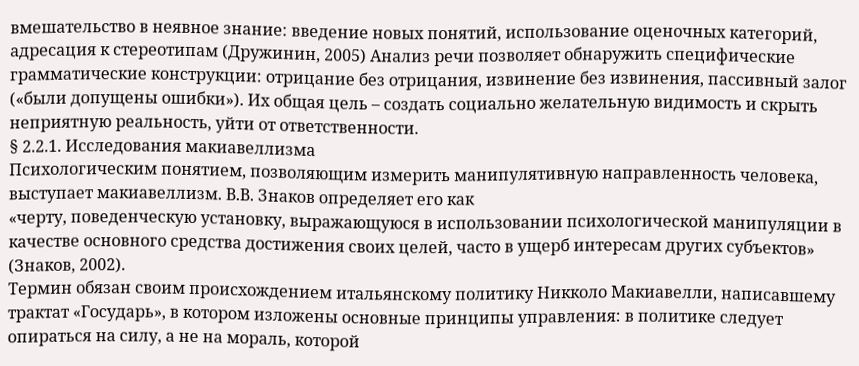вмешательство в неявное знание: введение новых понятий, использование оценочных категорий, адресация к стереотипам (Дружинин, 2005) Анализ речи позволяет обнаружить специфические грамматические конструкции: отрицание без отрицания, извинение без извинения, пассивный залог («были допущены ошибки»). Их общая цель – создать социально желательную видимость и скрыть неприятную реальность, уйти от ответственности.
§ 2.2.1. Исследования макиавеллизма
Психологическим понятием, позволяющим измерить манипулятивную направленность человека, выступает макиавеллизм. В.В. Знаков определяет его как
«черту, поведенческую установку, выражающуюся в использовании психологической манипуляции в качестве основного средства достижения своих целей, часто в ущерб интересам других субъектов» (Знаков, 2002).
Термин обязан своим происхождением итальянскому политику Никколо Макиавелли, написавшему трактат «Государь», в котором изложены основные принципы управления: в политике следует опираться на силу, а не на мораль, которой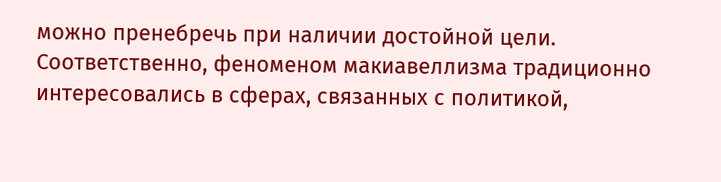можно пренебречь при наличии достойной цели. Соответственно, феноменом макиавеллизма традиционно интересовались в сферах, связанных с политикой,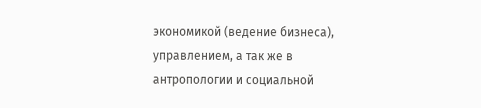экономикой (ведение бизнеса), управлением, а так же в антропологии и социальной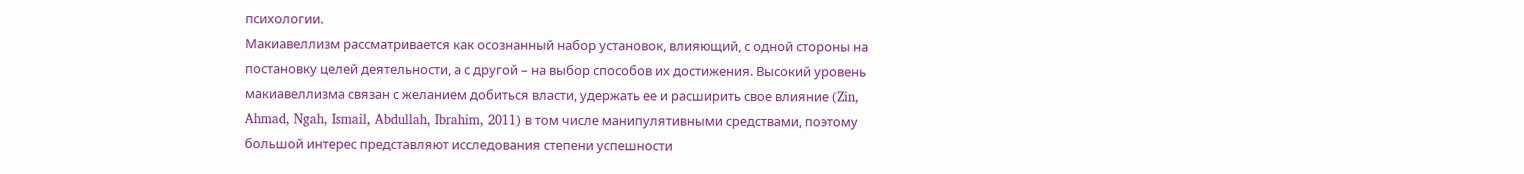психологии.
Макиавеллизм рассматривается как осознанный набор установок, влияющий, с одной стороны на постановку целей деятельности, а с другой – на выбор способов их достижения. Высокий уровень макиавеллизма связан с желанием добиться власти, удержать ее и расширить свое влияние (Zin, Ahmad, Ngah, Ismail, Abdullah, Ibrahim, 2011) в том числе манипулятивными средствами, поэтому большой интерес представляют исследования степени успешности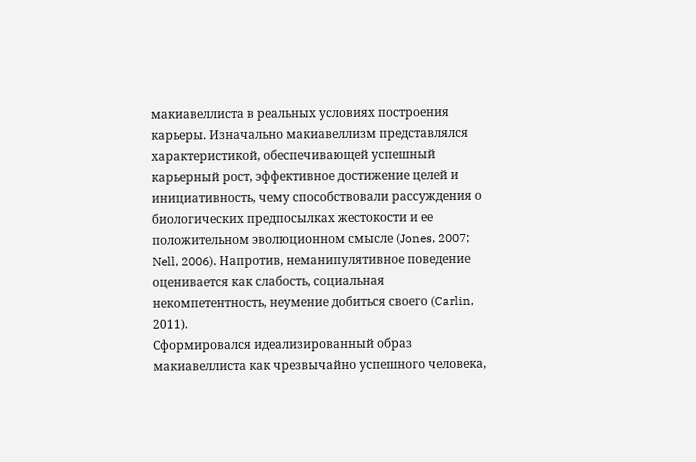макиавеллиста в реальных условиях построения карьеры. Изначально макиавеллизм представлялся характеристикой, обеспечивающей успешный карьерный рост, эффективное достижение целей и инициативность, чему способствовали рассуждения о биологических предпосылках жестокости и ее положительном эволюционном смысле (Jones, 2007; Nell, 2006). Напротив, неманипулятивное поведение оценивается как слабость, социальная некомпетентность, неумение добиться своего (Carlin, 2011).
Сформировался идеализированный образ макиавеллиста как чрезвычайно успешного человека,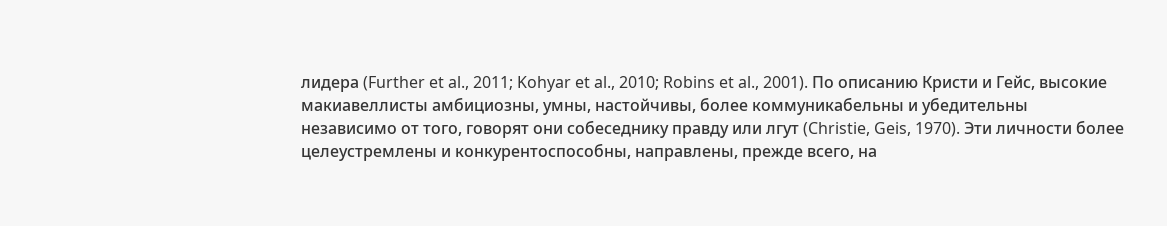лидера (Further et al., 2011; Kohyar et al., 2010; Robins et al., 2001). По описанию Кристи и Гейс, высокие макиавеллисты амбициозны, умны, настойчивы, более коммуникабельны и убедительны независимо от того, говорят они собеседнику правду или лгут (Christie, Geis, 1970). Эти личности более целеустремлены и конкурентоспособны, направлены, прежде всего, на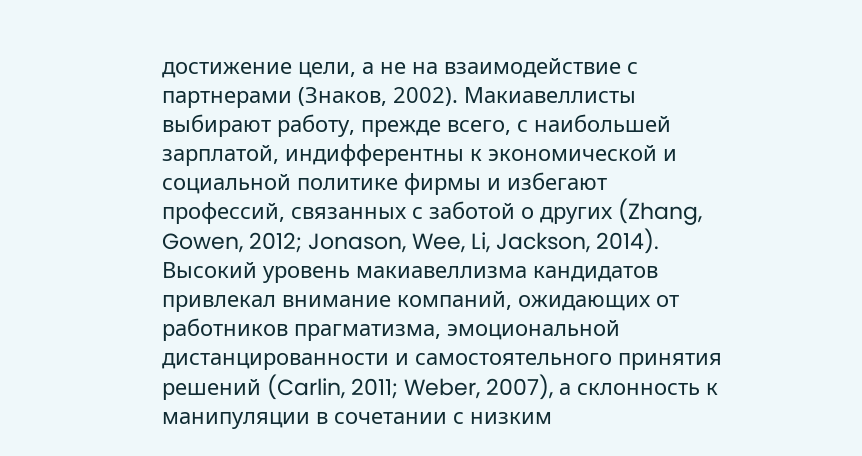достижение цели, а не на взаимодействие с партнерами (Знаков, 2002). Макиавеллисты выбирают работу, прежде всего, с наибольшей зарплатой, индифферентны к экономической и социальной политике фирмы и избегают профессий, связанных с заботой о других (Zhang, Gowen, 2012; Jonason, Wee, Li, Jackson, 2014). Высокий уровень макиавеллизма кандидатов привлекал внимание компаний, ожидающих от работников прагматизма, эмоциональной дистанцированности и самостоятельного принятия решений (Carlin, 2011; Weber, 2007), а склонность к манипуляции в сочетании с низким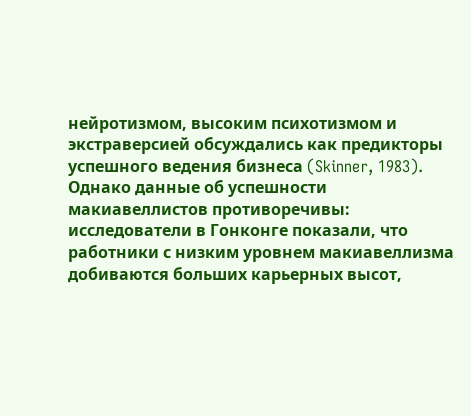нейротизмом, высоким психотизмом и экстраверсией обсуждались как предикторы успешного ведения бизнеса (Skinner, 1983).
Однако данные об успешности макиавеллистов противоречивы: исследователи в Гонконге показали, что работники с низким уровнем макиавеллизма добиваются больших карьерных высот,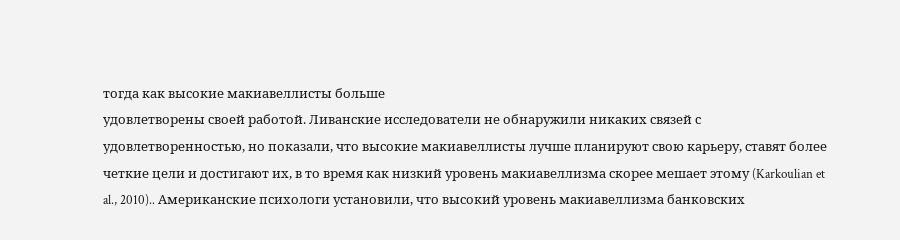тогда как высокие макиавеллисты больше
удовлетворены своей работой. Ливанские исследователи не обнаружили никаких связей с удовлетворенностью, но показали, что высокие макиавеллисты лучше планируют свою карьеру, ставят более четкие цели и достигают их, в то время как низкий уровень макиавеллизма скорее мешает этому (Karkoulian et al., 2010).. Американские психологи установили, что высокий уровень макиавеллизма банковских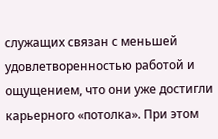служащих связан с меньшей удовлетворенностью работой и ощущением, что они уже достигли карьерного «потолка». При этом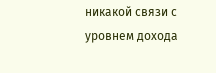никакой связи с уровнем дохода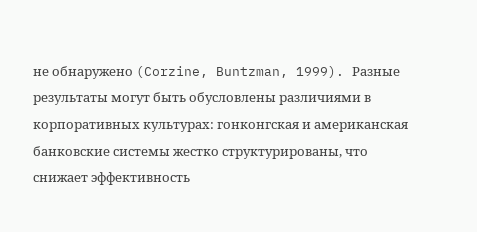не обнаружено (Corzine, Buntzman, 1999). Разные результаты могут быть обусловлены различиями в корпоративных культурах: гонконгская и американская банковские системы жестко структурированы, что снижает эффективность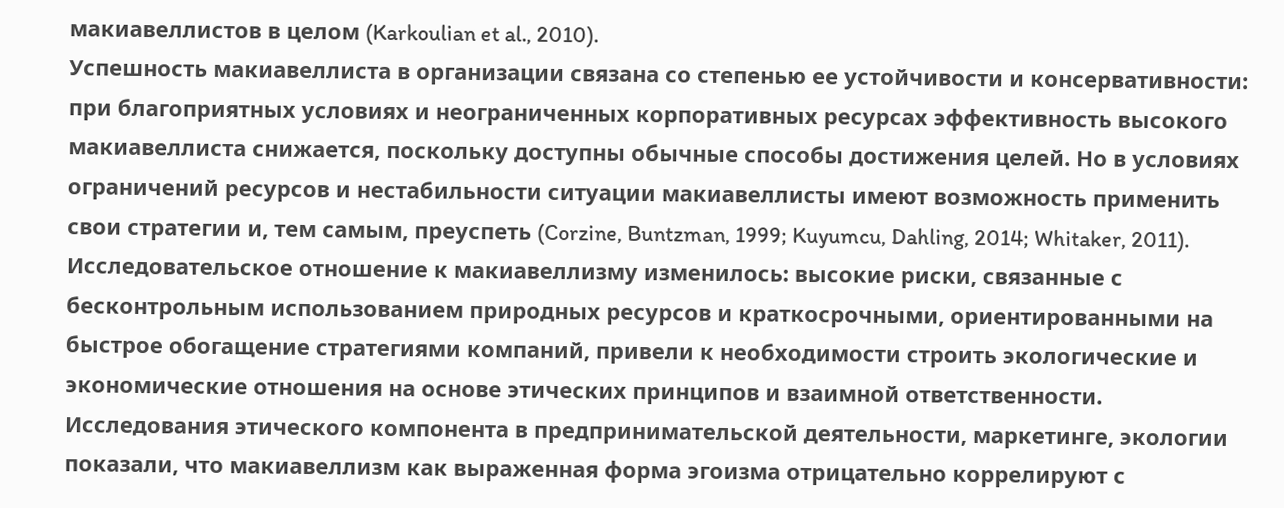макиавеллистов в целом (Karkoulian et al., 2010).
Успешность макиавеллиста в организации связана со степенью ее устойчивости и консервативности: при благоприятных условиях и неограниченных корпоративных ресурсах эффективность высокого макиавеллиста снижается, поскольку доступны обычные способы достижения целей. Но в условиях ограничений ресурсов и нестабильности ситуации макиавеллисты имеют возможность применить свои стратегии и, тем самым, преуспеть (Corzine, Buntzman, 1999; Kuyumcu, Dahling, 2014; Whitaker, 2011).
Исследовательское отношение к макиавеллизму изменилось: высокие риски, связанные с бесконтрольным использованием природных ресурсов и краткосрочными, ориентированными на быстрое обогащение стратегиями компаний, привели к необходимости строить экологические и экономические отношения на основе этических принципов и взаимной ответственности. Исследования этического компонента в предпринимательской деятельности, маркетинге, экологии показали, что макиавеллизм как выраженная форма эгоизма отрицательно коррелируют с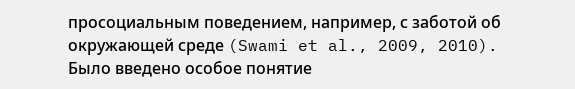просоциальным поведением, например, с заботой об окружающей среде (Swami et al., 2009, 2010).
Было введено особое понятие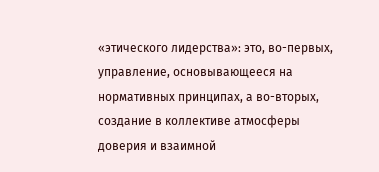«этического лидерства»: это, во-первых, управление, основывающееся на нормативных принципах, а во-вторых, создание в коллективе атмосферы доверия и взаимной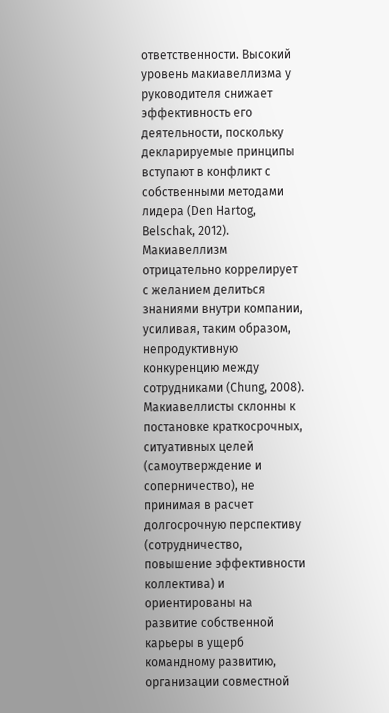ответственности. Высокий уровень макиавеллизма у руководителя снижает эффективность его деятельности, поскольку
декларируемые принципы вступают в конфликт с собственными методами лидера (Den Hartog, Belschak, 2012). Макиавеллизм отрицательно коррелирует с желанием делиться знаниями внутри компании, усиливая, таким образом, непродуктивную конкуренцию между сотрудниками (Chung, 2008). Макиавеллисты склонны к постановке краткосрочных, ситуативных целей (самоутверждение и соперничество), не принимая в расчет долгосрочную перспективу (сотрудничество, повышение эффективности коллектива) и ориентированы на развитие собственной карьеры в ущерб командному развитию, организации совместной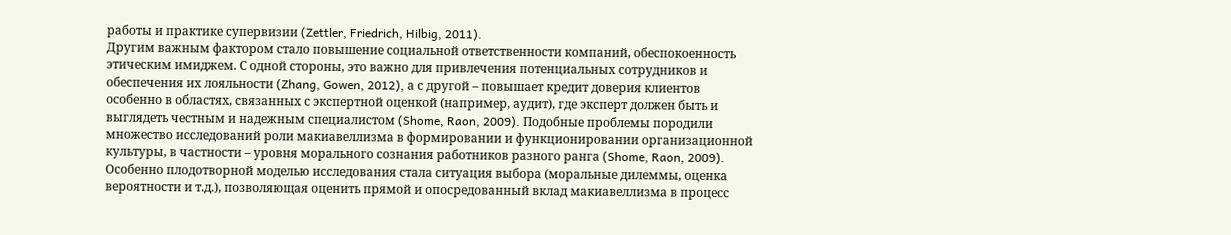работы и практике супервизии (Zettler, Friedrich, Hilbig, 2011).
Другим важным фактором стало повышение социальной ответственности компаний, обеспокоенность этическим имиджем. С одной стороны, это важно для привлечения потенциальных сотрудников и обеспечения их лояльности (Zhang, Gowen, 2012), а с другой – повышает кредит доверия клиентов особенно в областях, связанных с экспертной оценкой (например, аудит), где эксперт должен быть и выглядеть честным и надежным специалистом (Shome, Raon, 2009). Подобные проблемы породили множество исследований роли макиавеллизма в формировании и функционировании организационной культуры, в частности – уровня морального сознания работников разного ранга (Shome, Raon, 2009).
Особенно плодотворной моделью исследования стала ситуация выбора (моральные дилеммы, оценка вероятности и т.д.), позволяющая оценить прямой и опосредованный вклад макиавеллизма в процесс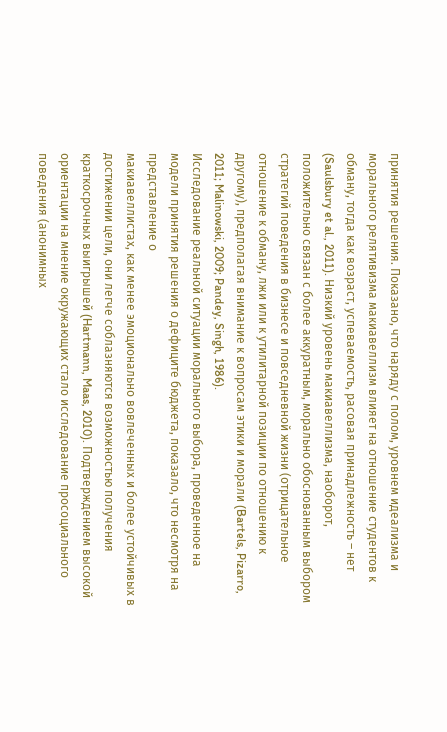принятия решения. Показано, что наряду с полом, уровнем идеализма и морального релятивизма макиавеллизм влияет на отношение студентов к обману, тогда как возраст, успеваемость, расовая принадлежность – нет (Saulsbury et al., 2011). Низкий уровень макиавеллизма, наоборот, положительно связан с более аккуратным, морально обоснованным выбором стратегий поведения в бизнесе и повседневной жизни (отрицательное отношение к обману, лжи или к утилитарной позиции по отношению к другому), предполагая внимание к вопросам этики и морали (Bartels, Pizarro, 2011; Malinowski, 2009; Pandey, Singh, 1986).
Исследование реальной ситуации морального выбора, проведенное на модели принятия решения о дефиците бюджета, показало, что несмотря на представление о
макиавеллистах, как менее эмоционально вовлеченных и более устойчивых в достижении цели, они легче соблазняются возможностью получения краткосрочных выигрышей (Hartmann, Maas, 2010). Подтверждением высокой ориентации на мнение окружающих стало исследование просоциального поведения (анонимных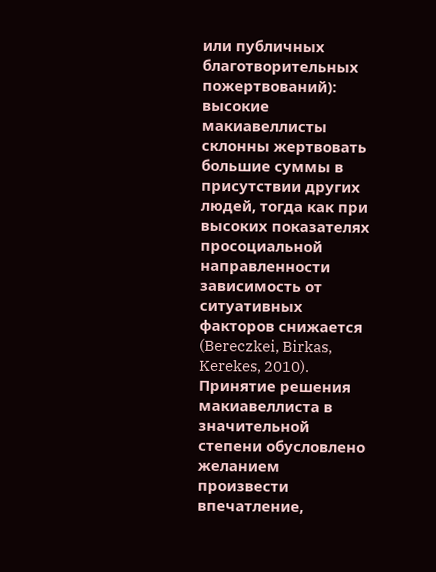или публичных благотворительных пожертвований): высокие макиавеллисты склонны жертвовать большие суммы в присутствии других людей, тогда как при высоких показателях просоциальной направленности зависимость от ситуативных факторов снижается (Bereczkei, Birkas, Kerekes, 2010). Принятие решения макиавеллиста в значительной степени обусловлено желанием произвести впечатление,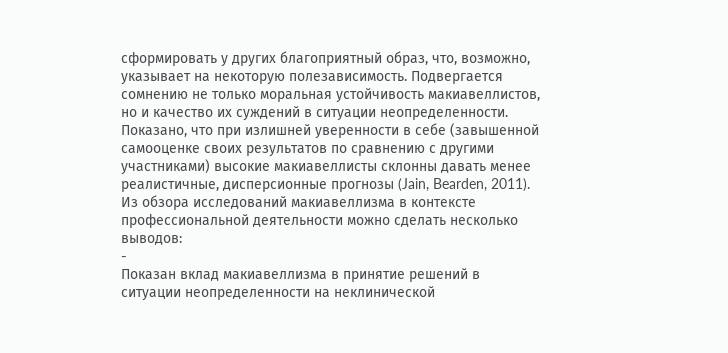сформировать у других благоприятный образ, что, возможно, указывает на некоторую полезависимость. Подвергается сомнению не только моральная устойчивость макиавеллистов, но и качество их суждений в ситуации неопределенности. Показано, что при излишней уверенности в себе (завышенной самооценке своих результатов по сравнению с другими участниками) высокие макиавеллисты склонны давать менее реалистичные, дисперсионные прогнозы (Jain, Bearden, 2011).
Из обзора исследований макиавеллизма в контексте профессиональной деятельности можно сделать несколько выводов:
-
Показан вклад макиавеллизма в принятие решений в ситуации неопределенности на неклинической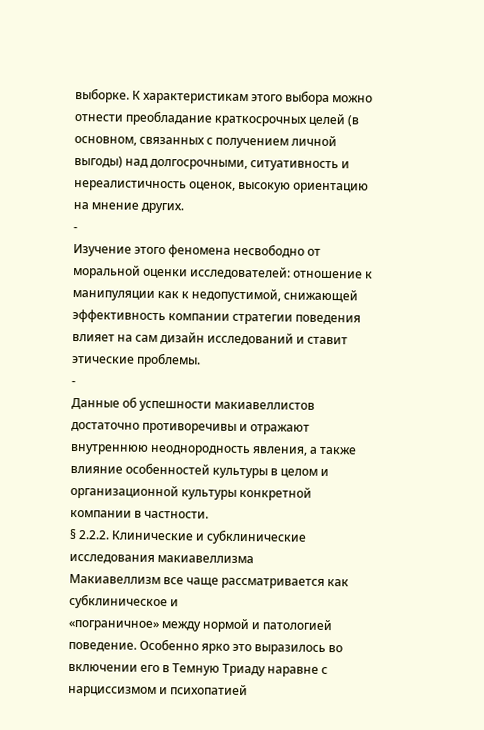выборке. К характеристикам этого выбора можно отнести преобладание краткосрочных целей (в основном, связанных с получением личной выгоды) над долгосрочными, ситуативность и нереалистичность оценок, высокую ориентацию на мнение других.
-
Изучение этого феномена несвободно от моральной оценки исследователей: отношение к манипуляции как к недопустимой, снижающей эффективность компании стратегии поведения влияет на сам дизайн исследований и ставит этические проблемы.
-
Данные об успешности макиавеллистов достаточно противоречивы и отражают внутреннюю неоднородность явления, а также влияние особенностей культуры в целом и организационной культуры конкретной компании в частности.
§ 2.2.2. Клинические и субклинические исследования макиавеллизма
Макиавеллизм все чаще рассматривается как субклиническое и
«пограничное» между нормой и патологией поведение. Особенно ярко это выразилось во включении его в Темную Триаду наравне с нарциссизмом и психопатией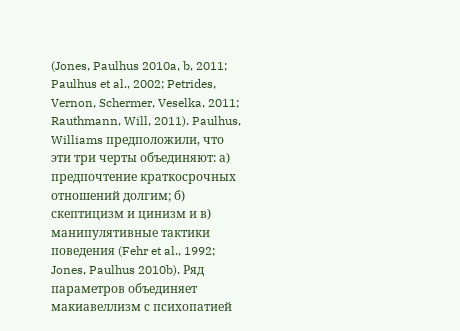(Jones, Paulhus 2010a, b, 2011; Paulhus et al., 2002; Petrides, Vernon, Schermer, Veselka, 2011; Rauthmann, Will, 2011). Paulhus, Williams предположили, что эти три черты объединяют: а) предпочтение краткосрочных отношений долгим; б) скептицизм и цинизм и в) манипулятивные тактики поведения (Fehr et al., 1992; Jones, Paulhus 2010b). Ряд параметров объединяет макиавеллизм с психопатией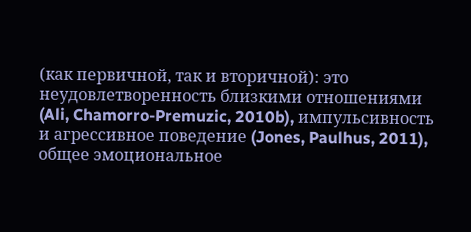(как первичной, так и вторичной): это неудовлетворенность близкими отношениями (Ali, Chamorro-Premuzic, 2010b), импульсивность и агрессивное поведение (Jones, Paulhus, 2011), общее эмоциональное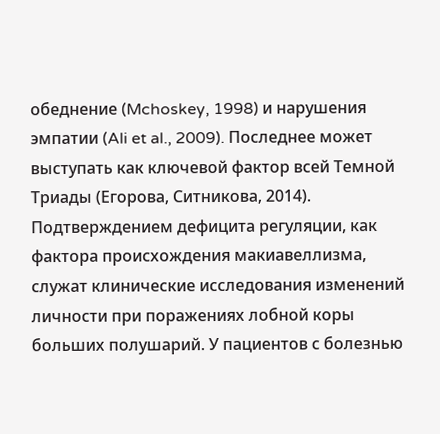обеднение (Mchoskey, 1998) и нарушения эмпатии (Ali et al., 2009). Последнее может выступать как ключевой фактор всей Темной Триады (Егорова, Ситникова, 2014).
Подтверждением дефицита регуляции, как фактора происхождения макиавеллизма, служат клинические исследования изменений личности при поражениях лобной коры больших полушарий. У пациентов с болезнью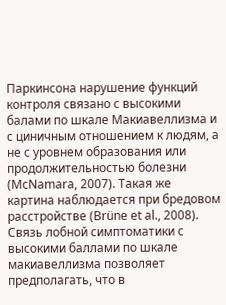Паркинсона нарушение функций контроля связано с высокими балами по шкале Макиавеллизма и с циничным отношением к людям, а не с уровнем образования или продолжительностью болезни (McNamara, 2007). Такая же картина наблюдается при бредовом расстройстве (Brüne et al., 2008). Связь лобной симптоматики с высокими баллами по шкале макиавеллизма позволяет предполагать, что в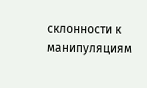склонности к манипуляциям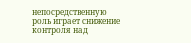непосредственную роль играет снижение контроля над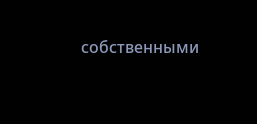собственными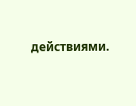действиями.